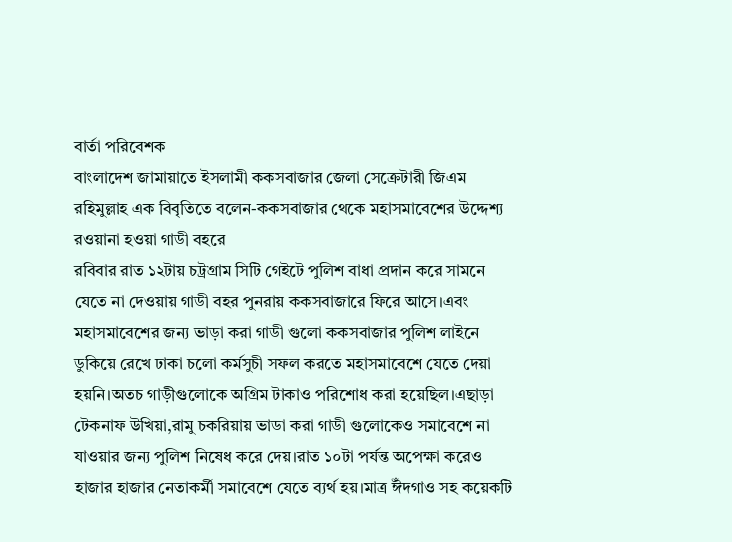বার্তা পরিবেশক
বাংলাদেশ জামায়াতে ইসলামী ককসবাজার জেলা সেক্রেটারী জিএম রহিমুল্লাহ এক বিবৃতিতে বলেন-ককসবাজার থেকে মহাসমাবেশের উদ্দেশ্য রওয়ানা হওয়া গাডী বহরে
রবিবার রাত ১২টায় চট্রগ্রাম সিটি গেইটে পুলিশ বাধা প্রদান করে সামনে যেতে না দেওয়ায় গাডী বহর পুনরায় ককসবাজারে ফিরে আসে।এবং মহাসমাবেশের জন্য ভাড়া করা গাডী গুলো ককসবাজার পুলিশ লাইনে ডুকিয়ে রেখে ঢাকা চলো কর্মসুচী সফল করতে মহাসমাবেশে যেতে দেয়া হয়নি।অতচ গাড়ীগুলোকে অগ্রিম টাকাও পরিশোধ করা হয়েছিল।এছাড়া টেকনাফ উখিয়া,রামু চকরিয়ায় ভাডা করা গাডী গুলোকেও সমাবেশে না যাওয়ার জন্য পুলিশ নিষেধ করে দেয়।রাত ১০টা পর্যন্ত অপেক্ষা করেও হাজার হাজার নেতাকর্মী সমাবেশে যেতে ব্যর্থ হয়।মাত্র ঈঁদগাও সহ কয়েকটি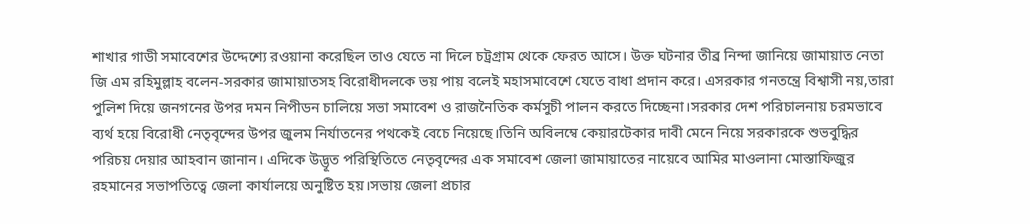শাখার গাডী সমাবেশের উদ্দেশ্যে রওয়ানা করেছিল তাও যেতে না দিলে চট্রগ্রাম থেকে ফেরত আসে। উক্ত ঘটনার তীব্র নিন্দা জানিয়ে জামায়াত নেতা জি এম রহিমুল্লাহ বলেন-সরকার জামায়াতসহ বিরোধীদলকে ভয় পায় বলেই মহাসমাবেশে যেতে বাধা প্রদান করে। এসরকার গনতন্ত্রে বিশ্বাসী নয়,তারা পুলিশ দিয়ে জনগনের উপর দমন নিপীডন চালিয়ে সভা সমাবেশ ও রাজনৈতিক কর্মসুচী পালন করতে দিচ্ছেনা।সরকার দেশ পরিচালনায় চরমভাবে ব্যর্থ হয়ে বিরোধী নেতৃবৃন্দের উপর জুলম নির্যাতনের পথকেই বেচে নিয়েছে।তিনি অবিলম্বে কেয়ারটেকার দাবী মেনে নিয়ে সরকারকে শুভবুদ্ধির পরিচয় দেয়ার আহবান জানান। এদিকে উদ্ভূত পরিস্থিতিতে নেতৃবৃন্দের এক সমাবেশ জেলা জামায়াতের নায়েবে আমির মাওলানা মোস্তাফিজুর রহমানের সভাপতিত্বে জেলা কার্যালয়ে অনুষ্টিত হয়।সভায় জেলা প্রচার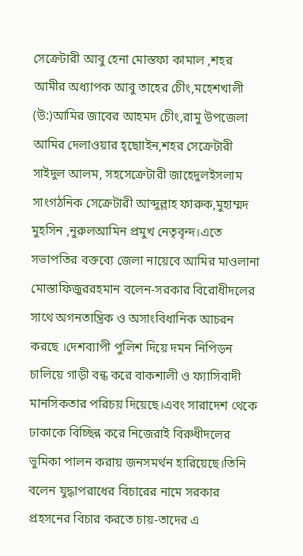সেক্রেটারী আবু হেনা মোস্তফা কামাল ,শহর আমীর অধ্যাপক আবু তাহের চেীং,মহেশখালী (উ:)আমির জাবের আহমদ চেীং,রামু উপজেলা আমির দেলাওয়ার হ্ছোাইন,শহর সেক্রেটারী সাইদুল আলম, সহসেক্রেটারী জাহেদুলইসলাম সাংগঠনিক সেক্রেটারী আব্দুল্লাহ ফারুক,মুহাম্মদ মুহসিন ,নুরুলআমিন প্রমুখ নেতৃবৃন্দ।এতে সভাপতির বক্তব্যে জেলা নায়েবে আমির মাওলানা মোস্তাফিজুররহমান বলেন-সরকার বিরোধীদলের সাথে অগনতান্ত্রিক ও অসাংবিধানিক আচরন করছে ।দেশব্যাপী পুলিশ দিয়ে দমন নিপিড়ন চালিয়ে গাড়ী বন্ধ করে বাকশালী ও ফ্যাসিবাদী মানসিকতার পরিচয় দিয়েছে।এবং সারাদেশ থেকে ঢাকাকে বিচ্ছিন্ন করে নিজেরাই বিরুধীদলের ভুমিকা পালন করায় জনসমর্থন হারিয়েছে।তিনি বলেন যুদ্ধাপরাধের বিচারের নামে সরকার প্রহসনের বিচার করতে চায়-তাদের এ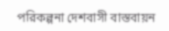পরিকল্পনা দেশবাসী বাস্তবায়ন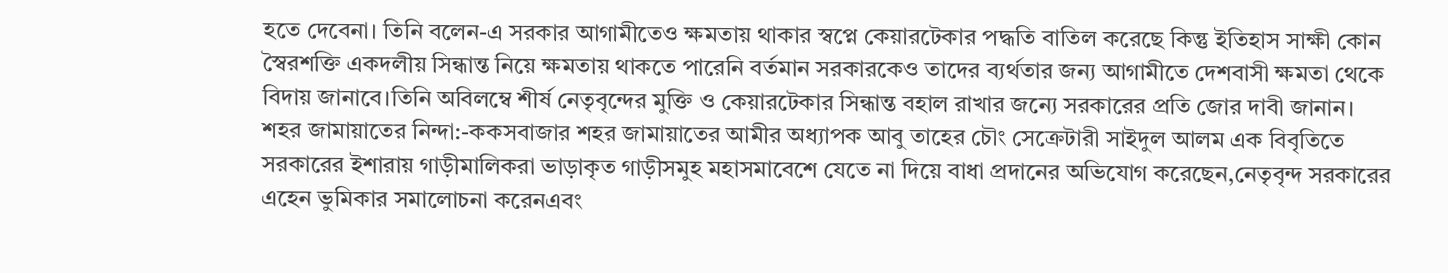হতে দেবেনা। তিনি বলেন-এ সরকার আগামীতেও ক্ষমতায় থাকার স্বপ্নে কেয়ারটেকার পদ্ধতি বাতিল করেছে কিন্তু ইতিহাস সাক্ষী কোন স্বৈরশক্তি একদলীয় সিন্ধান্ত নিয়ে ক্ষমতায় থাকতে পারেনি বর্তমান সরকারকেও তাদের ব্যর্থতার জন্য আগামীতে দেশবাসী ক্ষমতা থেকে বিদায় জানাবে।তিনি অবিলম্বে শীর্ষ নেতৃবৃন্দের মুক্তি ও কেয়ারটেকার সিন্ধান্ত বহাল রাখার জন্যে সরকারের প্রতি জোর দাবী জানান।
শহর জামায়াতের নিন্দা:-ককসবাজার শহর জামায়াতের আমীর অধ্যাপক আবু তাহের চৌং সেক্রেটারী সাইদুল আলম এক বিবৃতিতে সরকারের ইশারায় গাড়ীমালিকরা ভাড়াকৃত গাড়ীসমুহ মহাসমাবেশে যেতে না দিয়ে বাধা প্রদানের অভিযোগ করেছেন,নেতৃবৃন্দ সরকারের এহেন ভুমিকার সমালোচনা করেনএবং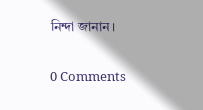নিন্দা জানান।

0 Comments